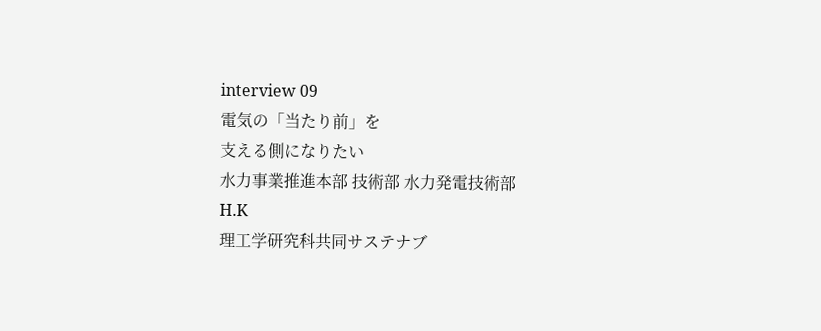interview 09
電気の「当たり前」を
支える側になりたい
水力事業推進本部 技術部 水力発電技術部
H.K
理工学研究科共同サステナブ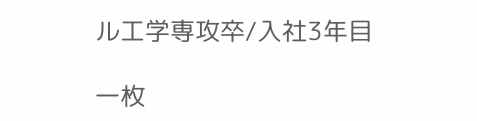ル工学専攻卒/入社3年目

一枚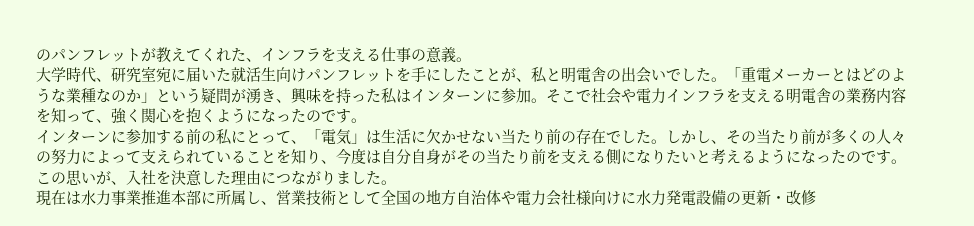のパンフレットが教えてくれた、インフラを支える仕事の意義。
大学時代、研究室宛に届いた就活生向けパンフレットを手にしたことが、私と明電舎の出会いでした。「重電メーカーとはどのような業種なのか」という疑問が湧き、興味を持った私はインターンに参加。そこで社会や電力インフラを支える明電舎の業務内容を知って、強く関心を抱くようになったのです。
インターンに参加する前の私にとって、「電気」は生活に欠かせない当たり前の存在でした。しかし、その当たり前が多くの人々の努力によって支えられていることを知り、今度は自分自身がその当たり前を支える側になりたいと考えるようになったのです。この思いが、入社を決意した理由につながりました。
現在は水力事業推進本部に所属し、営業技術として全国の地方自治体や電力会社様向けに水力発電設備の更新・改修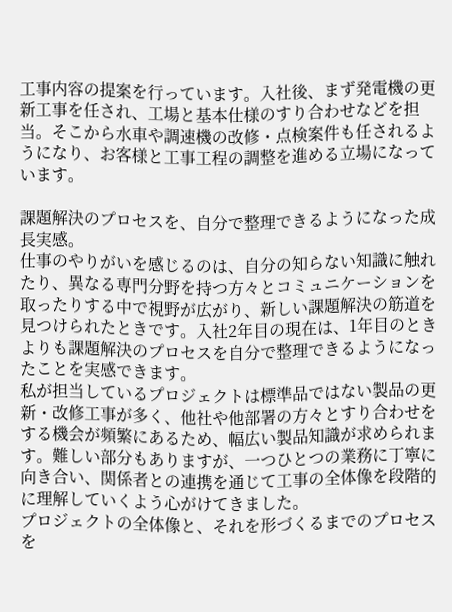工事内容の提案を行っています。入社後、まず発電機の更新工事を任され、工場と基本仕様のすり合わせなどを担当。そこから水車や調速機の改修・点検案件も任されるようになり、お客様と工事工程の調整を進める立場になっています。

課題解決のプロセスを、自分で整理できるようになった成長実感。
仕事のやりがいを感じるのは、自分の知らない知識に触れたり、異なる専門分野を持つ方々とコミュニケーションを取ったりする中で視野が広がり、新しい課題解決の筋道を見つけられたときです。入社2年目の現在は、1年目のときよりも課題解決のプロセスを自分で整理できるようになったことを実感できます。
私が担当しているプロジェクトは標準品ではない製品の更新・改修工事が多く、他社や他部署の方々とすり合わせをする機会が頻繁にあるため、幅広い製品知識が求められます。難しい部分もありますが、一つひとつの業務に丁寧に向き合い、関係者との連携を通じて工事の全体像を段階的に理解していくよう心がけてきました。
プロジェクトの全体像と、それを形づくるまでのプロセスを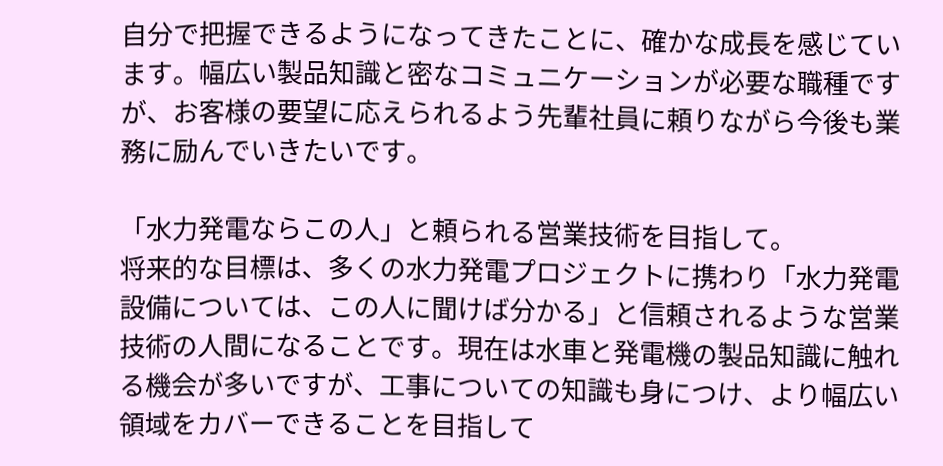自分で把握できるようになってきたことに、確かな成長を感じています。幅広い製品知識と密なコミュニケーションが必要な職種ですが、お客様の要望に応えられるよう先輩社員に頼りながら今後も業務に励んでいきたいです。

「水力発電ならこの人」と頼られる営業技術を目指して。
将来的な目標は、多くの水力発電プロジェクトに携わり「水力発電設備については、この人に聞けば分かる」と信頼されるような営業技術の人間になることです。現在は水車と発電機の製品知識に触れる機会が多いですが、工事についての知識も身につけ、より幅広い領域をカバーできることを目指して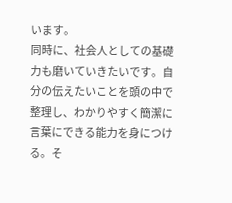います。
同時に、社会人としての基礎力も磨いていきたいです。自分の伝えたいことを頭の中で整理し、わかりやすく簡潔に言葉にできる能力を身につける。そ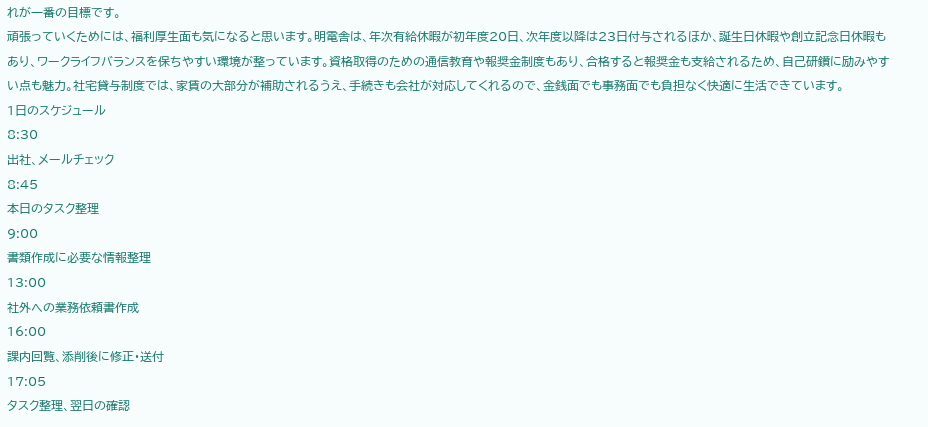れが一番の目標です。
頑張っていくためには、福利厚生面も気になると思います。明電舎は、年次有給休暇が初年度20日、次年度以降は23日付与されるほか、誕生日休暇や創立記念日休暇もあり、ワークライフバランスを保ちやすい環境が整っています。資格取得のための通信教育や報奨金制度もあり、合格すると報奨金も支給されるため、自己研鑽に励みやすい点も魅力。社宅貸与制度では、家賃の大部分が補助されるうえ、手続きも会社が対応してくれるので、金銭面でも事務面でも負担なく快適に生活できています。
1日のスケジュール
8:30
出社、メールチェック
8:45
本日のタスク整理
9:00
書類作成に必要な情報整理
13:00
社外への業務依頼書作成
16:00
課内回覧、添削後に修正・送付
17:05
タスク整理、翌日の確認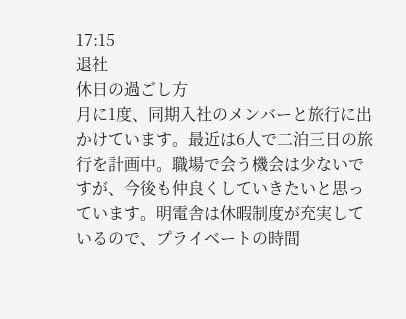17:15
退社
休日の過ごし方
月に1度、同期入社のメンバーと旅行に出かけています。最近は6人で二泊三日の旅行を計画中。職場で会う機会は少ないですが、今後も仲良くしていきたいと思っています。明電舎は休暇制度が充実しているので、プライベートの時間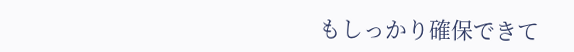もしっかり確保できて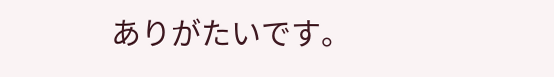ありがたいです。